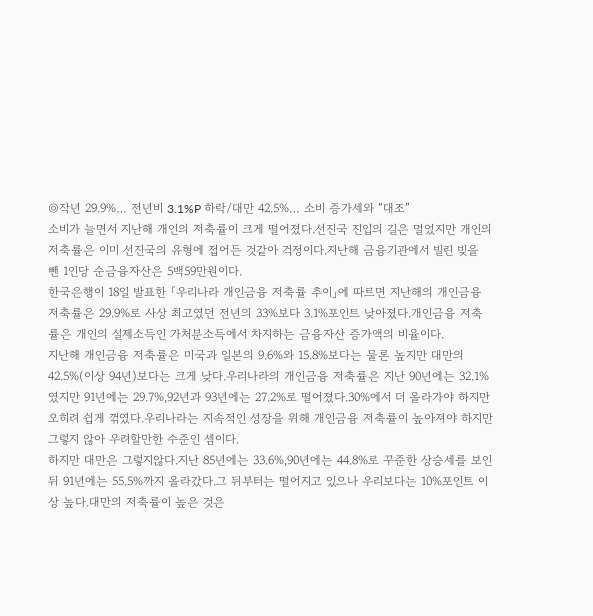◎작년 29.9%… 전년비 3.1%P 하락/대만 42.5%… 소비 증가세와 “대조”
소비가 늘면서 지난해 개인의 저축률이 크게 떨어졌다.선진국 진입의 길은 멀었지만 개인의 저축률은 이미 선진국의 유형에 접어든 것같아 걱정이다.지난해 금융기관에서 빌린 빚을 뺀 1인당 순금융자산은 5백59만원이다.
한국은행이 18일 발표한 「우리나라 개인금융 저축률 추이」에 따르면 지난해의 개인금융 저축률은 29.9%로 사상 최고였던 전년의 33%보다 3.1%포인트 낮아졌다.개인금융 저축률은 개인의 실제소득인 가처분소득에서 차지하는 금융자산 증가액의 비율이다.
지난해 개인금융 저축률은 미국과 일본의 9.6%와 15.8%보다는 물론 높지만 대만의 42.5%(이상 94년)보다는 크게 낮다.우리나라의 개인금융 저축률은 지난 90년에는 32.1%였지만 91년에는 29.7%,92년과 93년에는 27.2%로 떨어졌다.30%에서 더 올라가야 하지만 오히려 쉽게 꺾였다.우리나라는 지속적인 성장을 위해 개인금융 저축률이 높아져야 하지만 그렇지 않아 우려할만한 수준인 셈이다.
하지만 대만은 그렇지않다.지난 85년에는 33.6%,90년에는 44.8%로 꾸준한 상승세를 보인뒤 91년에는 55.5%까지 올라갔다.그 뒤부터는 떨어지고 있으나 우리보다는 10%포인트 이상 높다.대만의 저축률이 높은 것은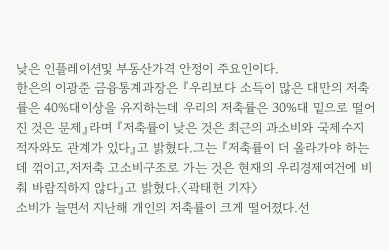낮은 인플레이션및 부동산가격 안정이 주요인이다.
한은의 이광준 금융통계과장은 『우리보다 소득이 많은 대만의 저축률은 40%대이상을 유지하는데 우리의 저축률은 30%대 밑으로 떨어진 것은 문제』라며 『저축률이 낮은 것은 최근의 과소비와 국제수지 적자와도 관계가 있다』고 밝혔다.그는 『저축률이 더 올라가야 하는데 꺾이고,저저축 고소비구조로 가는 것은 현재의 우리경제여건에 비춰 바람직하지 않다』고 밝혔다.〈곽태헌 기자〉
소비가 늘면서 지난해 개인의 저축률이 크게 떨어졌다.선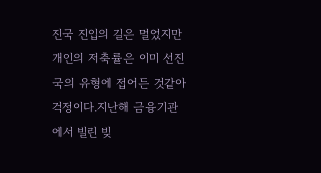진국 진입의 길은 멀었지만 개인의 저축률은 이미 선진국의 유형에 접어든 것같아 걱정이다.지난해 금융기관에서 빌린 빚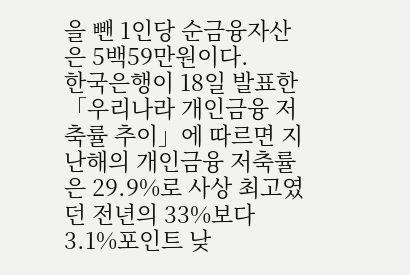을 뺀 1인당 순금융자산은 5백59만원이다.
한국은행이 18일 발표한 「우리나라 개인금융 저축률 추이」에 따르면 지난해의 개인금융 저축률은 29.9%로 사상 최고였던 전년의 33%보다 3.1%포인트 낮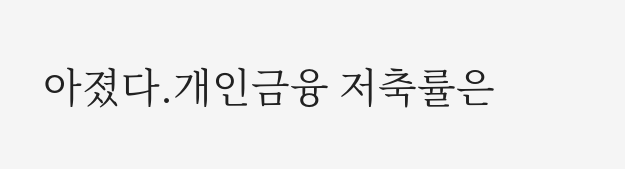아졌다.개인금융 저축률은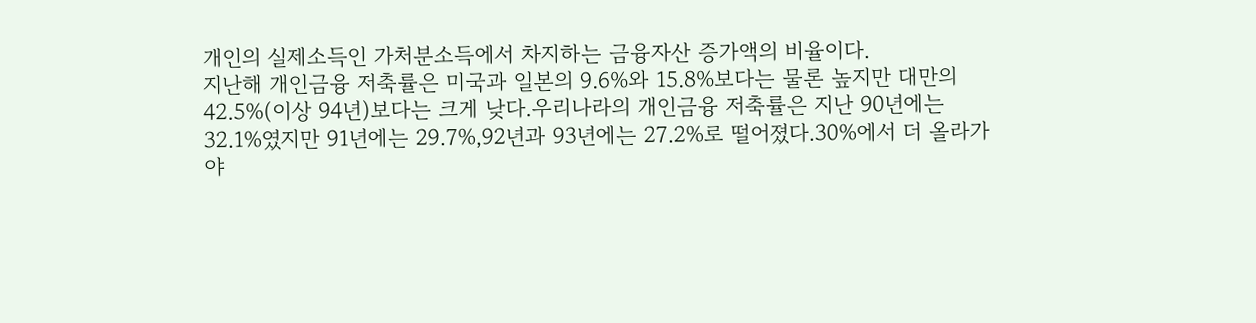개인의 실제소득인 가처분소득에서 차지하는 금융자산 증가액의 비율이다.
지난해 개인금융 저축률은 미국과 일본의 9.6%와 15.8%보다는 물론 높지만 대만의 42.5%(이상 94년)보다는 크게 낮다.우리나라의 개인금융 저축률은 지난 90년에는 32.1%였지만 91년에는 29.7%,92년과 93년에는 27.2%로 떨어졌다.30%에서 더 올라가야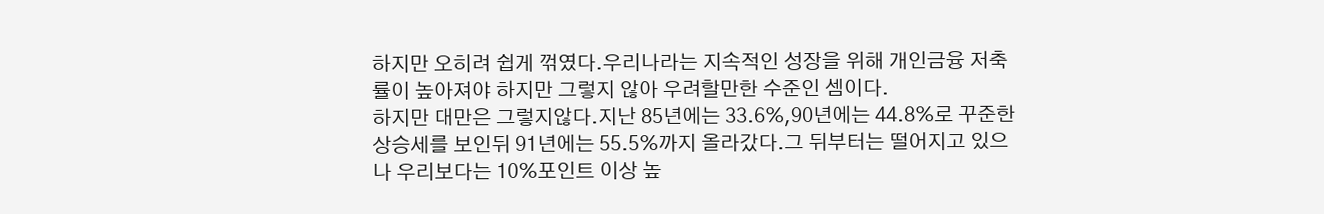하지만 오히려 쉽게 꺾였다.우리나라는 지속적인 성장을 위해 개인금융 저축률이 높아져야 하지만 그렇지 않아 우려할만한 수준인 셈이다.
하지만 대만은 그렇지않다.지난 85년에는 33.6%,90년에는 44.8%로 꾸준한 상승세를 보인뒤 91년에는 55.5%까지 올라갔다.그 뒤부터는 떨어지고 있으나 우리보다는 10%포인트 이상 높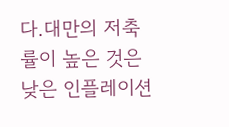다.대만의 저축률이 높은 것은 낮은 인플레이션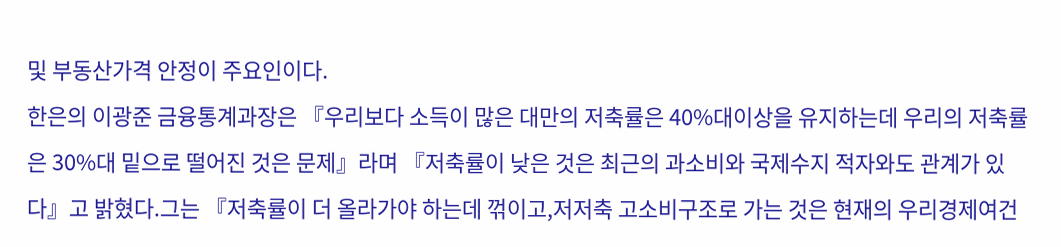및 부동산가격 안정이 주요인이다.
한은의 이광준 금융통계과장은 『우리보다 소득이 많은 대만의 저축률은 40%대이상을 유지하는데 우리의 저축률은 30%대 밑으로 떨어진 것은 문제』라며 『저축률이 낮은 것은 최근의 과소비와 국제수지 적자와도 관계가 있다』고 밝혔다.그는 『저축률이 더 올라가야 하는데 꺾이고,저저축 고소비구조로 가는 것은 현재의 우리경제여건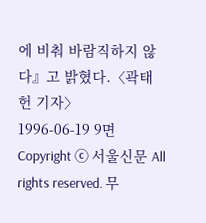에 비춰 바람직하지 않다』고 밝혔다.〈곽태헌 기자〉
1996-06-19 9면
Copyright ⓒ 서울신문 All rights reserved. 무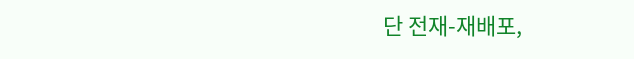단 전재-재배포,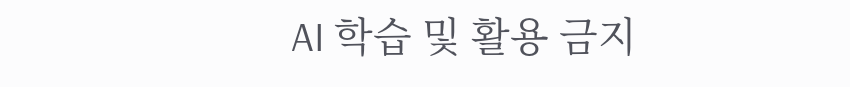AI 학습 및 활용 금지